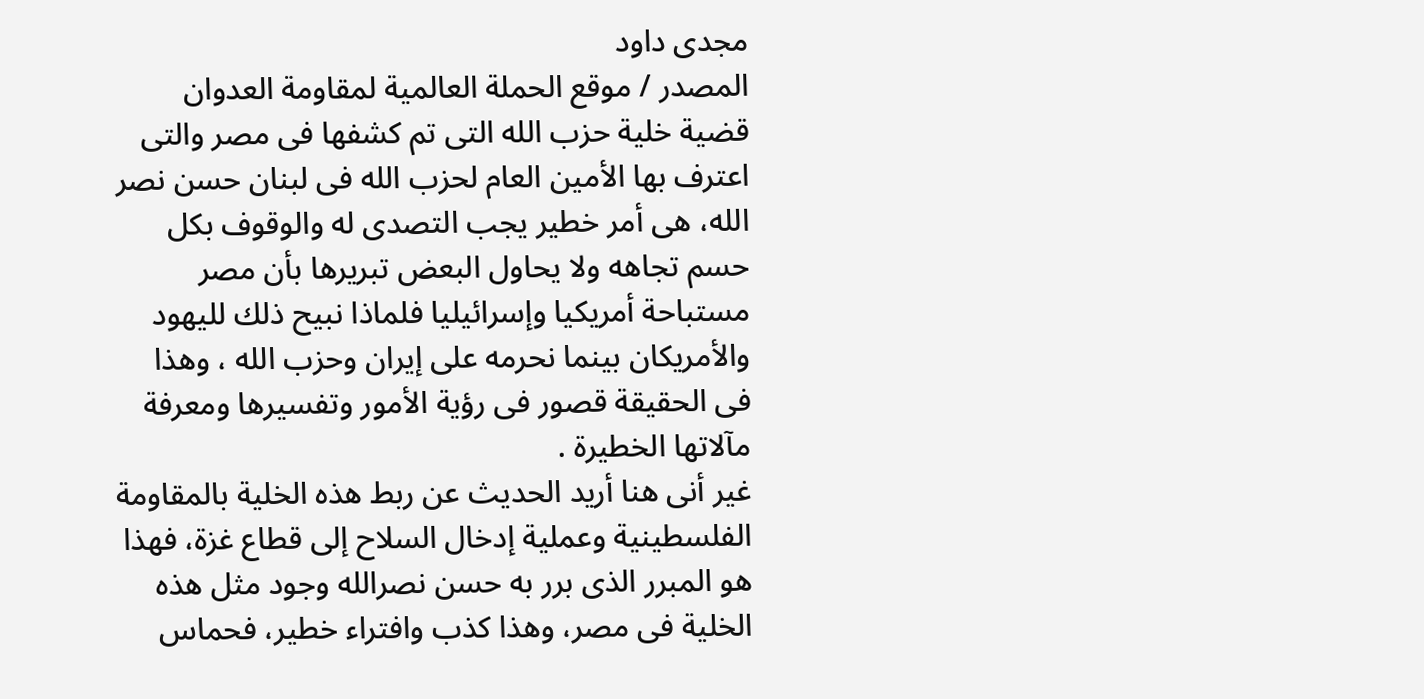مجدى داود
المصدر / موقع الحملة العالمية لمقاومة العدوان
قضية خلية حزب الله التى تم كشفها فى مصر والتى اعترف بها الأمين العام لحزب الله فى لبنان حسن نصر الله، هى أمر خطير يجب التصدى له والوقوف بكل حسم تجاهه ولا يحاول البعض تبريرها بأن مصر مستباحة أمريكيا وإسرائيليا فلماذا نبيح ذلك لليهود والأمريكان بينما نحرمه على إيران وحزب الله ، وهذا فى الحقيقة قصور فى رؤية الأمور وتفسيرها ومعرفة مآلاتها الخطيرة .
غير أنى هنا أريد الحديث عن ربط هذه الخلية بالمقاومة الفلسطينية وعملية إدخال السلاح إلى قطاع غزة، فهذا هو المبرر الذى برر به حسن نصرالله وجود مثل هذه الخلية فى مصر، وهذا كذب وافتراء خطير، فحماس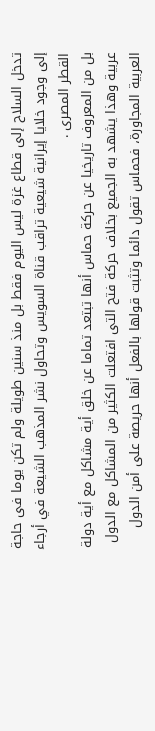تدخل السلاح إلى قطاع غزة ليس اليوم فقط بل منذ سنين طويلة ولم تكن يوما فى حاجة إلى وجود خلايا إيرانية شيعية تراقب قناة السويس وتحاول نشر المذهب الشيعة في أرجاء القطر المصرى .
بل من المعروف تاريخيا عن حركة حماس أنها تبتعد تماما عن خلق أية مشاكل مع أية دولة عربية وهذا يشهد به الجميع بخلاف حركة فتح التى افتعلت الكثير من المشاكل مع الدول العربية المجاورة، فحماس تقول دائما وتثبت قولها بالفعل أنها حريصة على أمن الدول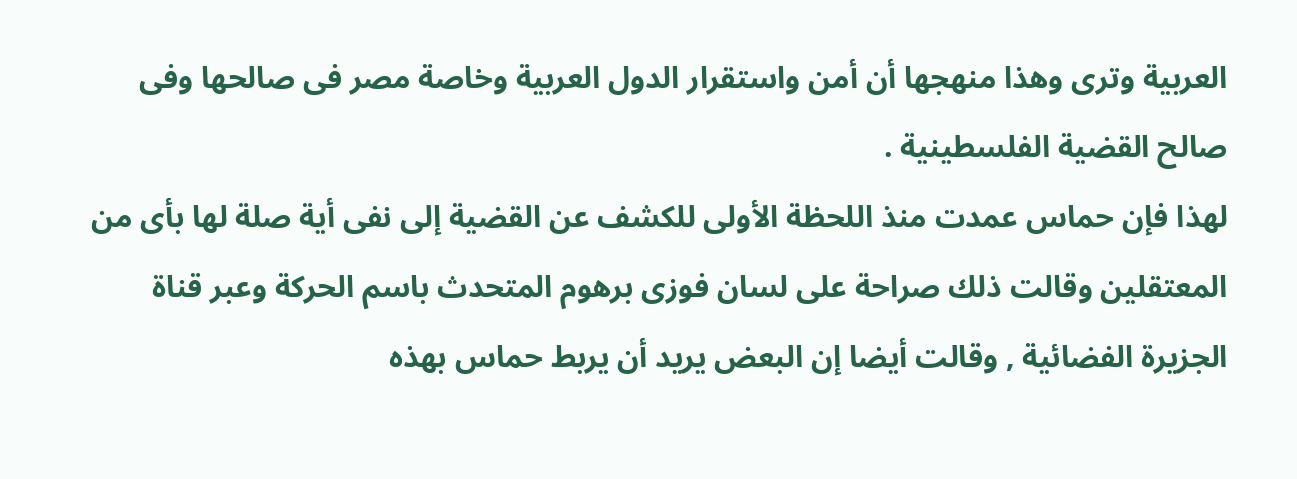العربية وترى وهذا منهجها أن أمن واستقرار الدول العربية وخاصة مصر فى صالحها وفى صالح القضية الفلسطينية .
لهذا فإن حماس عمدت منذ اللحظة الأولى للكشف عن القضية إلى نفى أية صلة لها بأى من المعتقلين وقالت ذلك صراحة على لسان فوزى برهوم المتحدث باسم الحركة وعبر قناة الجزيرة الفضائية , وقالت أيضا إن البعض يريد أن يربط حماس بهذه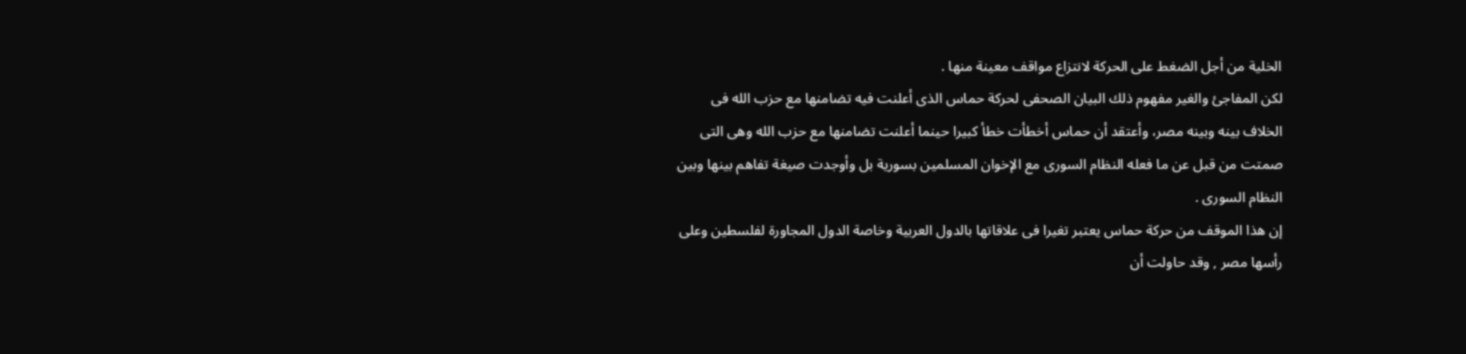الخلية من أجل الضغط على الحركة لانتزاع مواقف معينة منها .
لكن المفاجئ والغير مفهوم ذلك البيان الصحفى لحركة حماس الذى أعلنت فيه تضامنها مع حزب الله فى الخلاف بينه وبينه مصر، وأعتقد أن حماس أخطأت خطأ كبيرا حينما أعلنت تضامنها مع حزب الله وهى التى صمتت من قبل عن ما فعله النظام السورى مع الإخوان المسلمين بسورية بل وأوجدت صيغة تفاهم بينها وبين النظام السورى .
إن هذا الموقف من حركة حماس يعتبر تغيرا فى علاقاتها بالدول العربية وخاصة الدول المجاورة لفلسطين وعلى رأسها مصر , وقد حاولت أن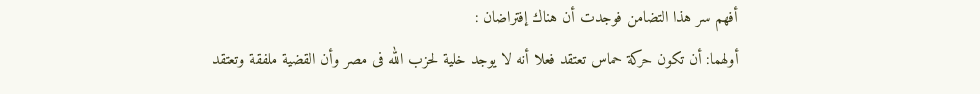أفهم سر هذا التضامن فوجدت أن هناك إفتراضان :
أولهما: أن تكون حركة حماس تعتقد فعلا أنه لا يوجد خلية لحزب الله فى مصر وأن القضية ملفقة وتعتقد